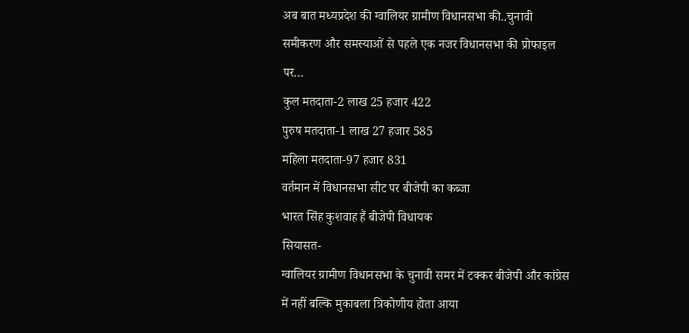अब बात मध्यप्रदेश की ग्वालियर ग्रामीण विधानसभा की..चुनावी समीकरण और समस्याओं से पहले एक नजर विधानसभा की प्रोफाइल पर…
कुल मतदाता-2 लाख 25 हजार 422
पुरुष मतदाता-1 लाख 27 हजार 585
महिला मतदाता-97 हजार 831
वर्तमान में विधानसभा सीट पर बीजेपी का कब्जा
भारत सिंह कुशवाह हैं बीजेपी विधायक
सियासत-
ग्वालियर ग्रामीण विधानसभा के चुनावी समर में टक्कर बीजेपी और कांग्रेस में नहीं बल्कि मुकाबला त्रिकोणीय होता आया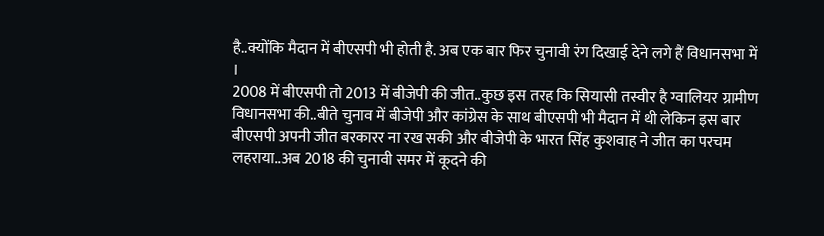है..क्योंकि मैदान में बीएसपी भी होती है. अब एक बार फिर चुनावी रंग दिखाई देने लगे हैं विधानसभा में ।
2008 में बीएसपी तो 2013 में बीजेपी की जीत..कुछ इस तरह कि सियासी तस्वीर है ग्वालियर ग्रामीण विधानसभा की..बीते चुनाव में बीजेपी और कांग्रेस के साथ बीएसपी भी मैदान में थी लेकिन इस बार बीएसपी अपनी जीत बरकारर ना रख सकी और बीजेपी के भारत सिंह कुशवाह ने जीत का परचम लहराया..अब 2018 की चुनावी समर में कूदने की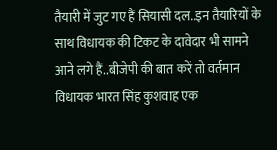तैयारी में जुट गए हैं सियासी दल..इन तैयारियों के साथ विधायक की टिकट के दावेदार भी सामने आने लगे हैं..बीजेपी की बात करें तो वर्तमान विधायक भारत सिंह कुशवाह एक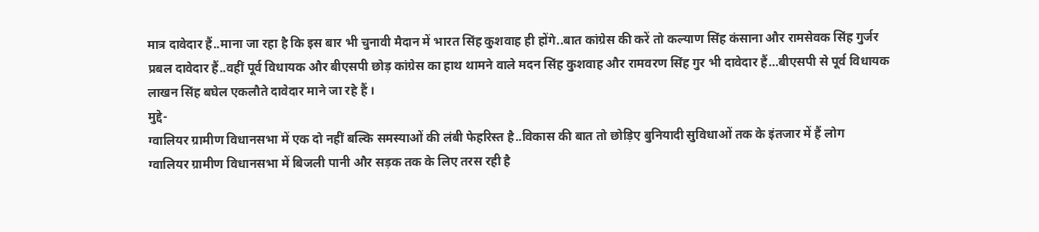मात्र दावेदार हैं..माना जा रहा है कि इस बार भी चुनावी मैदान में भारत सिंह कुशवाह ही होंगे..बात कांग्रेस की करें तो कल्याण सिंह कंसाना और रामसेवक सिंह गुर्जर प्रबल दावेदार हैं..वहीं पूर्व विधायक और बीएसपी छोड़ कांग्रेस का हाथ थामने वाले मदन सिंह कुशवाह और रामवरण सिंह गुर भी दावेदार हैं…बीएसपी से पूर्व विधायक लाखन सिंह बघेल एकलौते दावेदार माने जा रहे हैं ।
मुद्दे-
ग्वालियर ग्रामीण विधानसभा में एक दो नहीं बल्कि समस्याओं की लंबी फेहरिस्त है..विकास की बात तो छोड़िए बुनियादी सुविधाओं तक के इंतजार में हैं लोग
ग्वालियर ग्रामीण विधानसभा में बिजली पानी और सड़क तक के लिए तरस रही है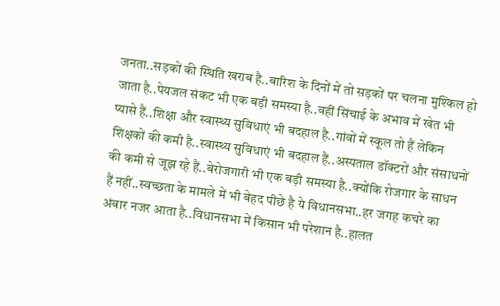जनता..सड़कों की स्थिति खराब है..बारिश के दिनों में तो सड़कों पर चलना मुश्किल हो जाता है..पेयजल संकट भी एक बड़ी समस्या है..वहीं सिंचाई के अभाव में खेत भी प्यासे हैं..शिक्षा और स्वास्थ्य सुविधाएं भी बदहाल है..गांवों में स्कूल तो हैं लेकिन शिक्षकों की कमी है..स्वास्थ्य सुविधाएं भी बदहाल हैं..अस्पताल डॉक्टरों और संसाधनों की कमी से जूझ रहे हैं..बेरोजगारी भी एक बड़ी समस्या है..क्योंकि रोजगार के साधन हैं नहीं..स्वच्छता के मामले में भी बेहद पीछे है ये विधानसभा..हर जगह कचरे का अंबार नजर आता है..विधानसभा में किसान भी परेशान है..हालत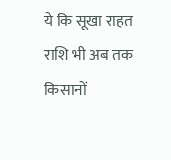ये कि सूखा राहत राशि भी अब तक किसानों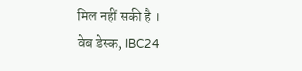मिल नहीं सकी है ।
वेब डेस्क, IBC24